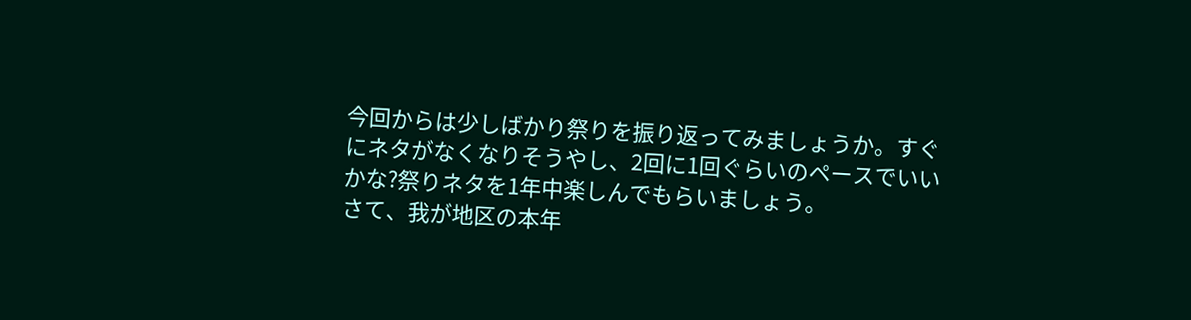今回からは少しばかり祭りを振り返ってみましょうか。すぐにネタがなくなりそうやし、2回に1回ぐらいのペースでいいかな?祭りネタを1年中楽しんでもらいましょう。
さて、我が地区の本年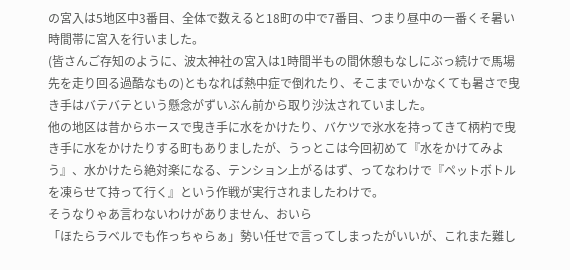の宮入は5地区中3番目、全体で数えると18町の中で7番目、つまり昼中の一番くそ暑い時間帯に宮入を行いました。
(皆さんご存知のように、波太神社の宮入は1時間半もの間休憩もなしにぶっ続けで馬場先を走り回る過酷なもの)ともなれば熱中症で倒れたり、そこまでいかなくても暑さで曳き手はバテバテという懸念がずいぶん前から取り沙汰されていました。
他の地区は昔からホースで曳き手に水をかけたり、バケツで氷水を持ってきて柄杓で曳き手に水をかけたりする町もありましたが、うっとこは今回初めて『水をかけてみよう』、水かけたら絶対楽になる、テンション上がるはず、ってなわけで『ペットボトルを凍らせて持って行く』という作戦が実行されましたわけで。
そうなりゃあ言わないわけがありません、おいら
「ほたらラベルでも作っちゃらぁ」勢い任せで言ってしまったがいいが、これまた難し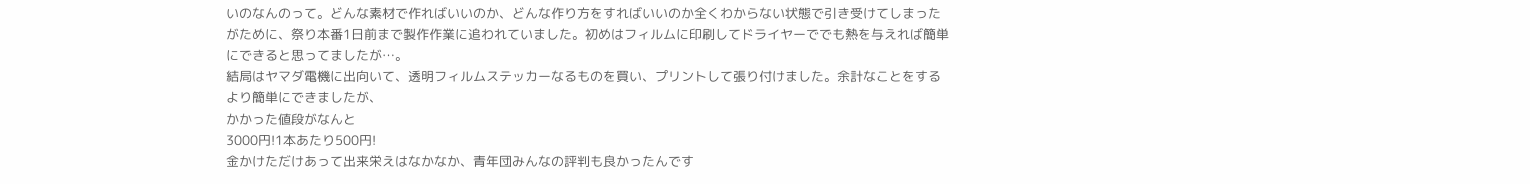いのなんのって。どんな素材で作ればいいのか、どんな作り方をすればいいのか全くわからない状態で引き受けてしまったがために、祭り本番1日前まで製作作業に追われていました。初めはフィルムに印刷してドライヤーででも熱を与えれば簡単にできると思ってましたが…。
結局はヤマダ電機に出向いて、透明フィルムステッカーなるものを買い、プリントして張り付けました。余計なことをするより簡単にできましたが、
かかった値段がなんと
3000円!1本あたり500円!
金かけただけあって出来栄えはなかなか、青年団みんなの評判も良かったんです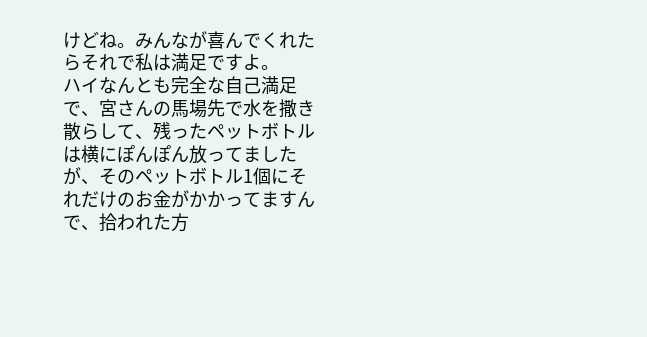けどね。みんなが喜んでくれたらそれで私は満足ですよ。
ハイなんとも完全な自己満足で、宮さんの馬場先で水を撒き散らして、残ったペットボトルは横にぽんぽん放ってましたが、そのペットボトル1個にそれだけのお金がかかってますんで、拾われた方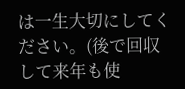は一生大切にしてください。(後で回収して来年も使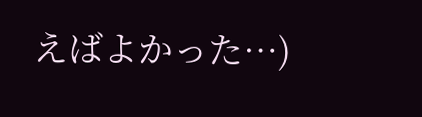えばよかった…)